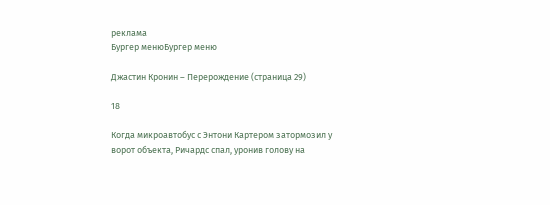реклама
Бургер менюБургер меню

Джастин Кронин – Перерождение (страница 29)

18

Когда микроавтобус с Энтони Картером затормозил у ворот объекта, Ричардс спал, уронив голову на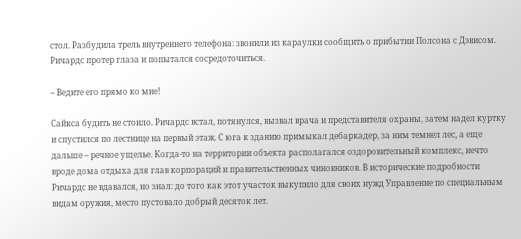стол. Разбудила трель внутреннего телефона: звонили из караулки сообщить о прибытии Полсона с Дэвисом. Ричардс протер глаза и попытался сосредоточиться.

– Ведите его прямо ко мне!

Сайкса будить не стоило. Ричардс встал, потянулся, вызвал врача и представителя охраны, затем надел куртку и спустился по лестнице на первый этаж. С юга к зданию примыкал дебаркадер, за ним темнел лес, а еще дальше – речное ущелье. Когда-то на территории объекта располагался оздоровительный комплекс, нечто вроде дома отдыха для глав корпораций и правительственных чиновников. В исторические подробности Ричардс не вдавался, но знал: до того как этот участок выкупило для своих нужд Управление по специальным видам оружия, место пустовало добрый десяток лет.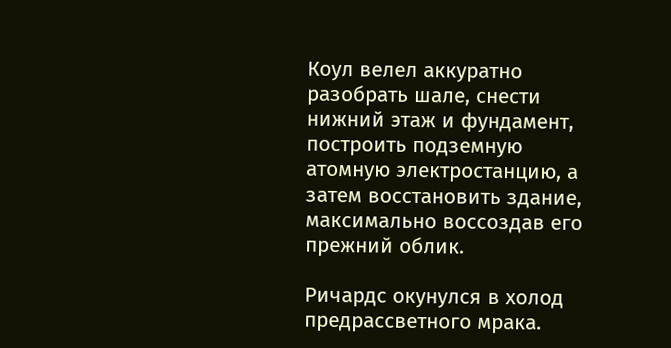Коул велел аккуратно разобрать шале, снести нижний этаж и фундамент, построить подземную атомную электростанцию, а затем восстановить здание, максимально воссоздав его прежний облик.

Ричардс окунулся в холод предрассветного мрака.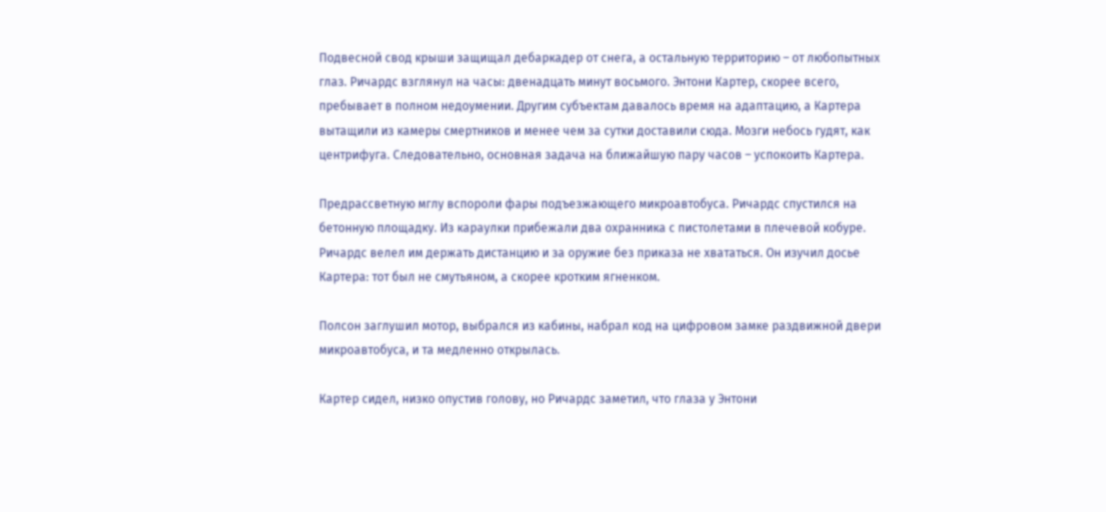Подвесной свод крыши защищал дебаркадер от снега, а остальную территорию – от любопытных глаз. Ричардс взглянул на часы: двенадцать минут восьмого. Энтони Картер, скорее всего, пребывает в полном недоумении. Другим субъектам давалось время на адаптацию, а Картера вытащили из камеры смертников и менее чем за сутки доставили сюда. Мозги небось гудят, как центрифуга. Следовательно, основная задача на ближайшую пару часов – успокоить Картера.

Предрассветную мглу вспороли фары подъезжающего микроавтобуса. Ричардс спустился на бетонную площадку. Из караулки прибежали два охранника с пистолетами в плечевой кобуре. Ричардс велел им держать дистанцию и за оружие без приказа не хвататься. Он изучил досье Картера: тот был не смутьяном, а скорее кротким ягненком.

Полсон заглушил мотор, выбрался из кабины, набрал код на цифровом замке раздвижной двери микроавтобуса, и та медленно открылась.

Картер сидел, низко опустив голову, но Ричардс заметил, что глаза у Энтони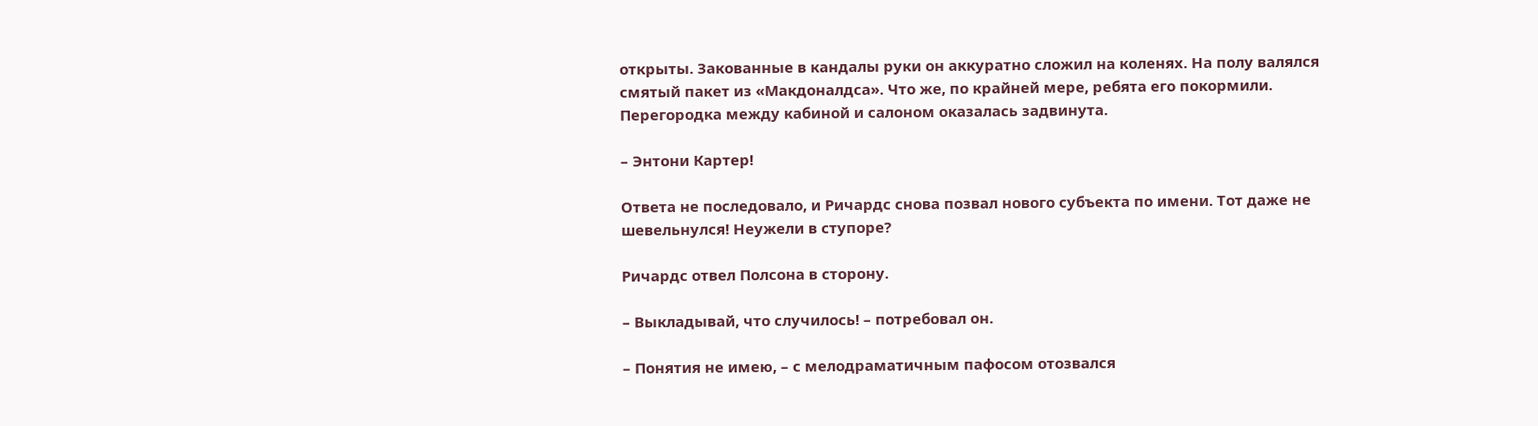открыты. Закованные в кандалы руки он аккуратно сложил на коленях. На полу валялся смятый пакет из «Макдоналдса». Что же, по крайней мере, ребята его покормили. Перегородка между кабиной и салоном оказалась задвинута.

– Энтони Картер!

Ответа не последовало, и Ричардс снова позвал нового субъекта по имени. Тот даже не шевельнулся! Неужели в ступоре?

Ричардс отвел Полсона в сторону.

– Выкладывай, что случилось! – потребовал он.

– Понятия не имею, – с мелодраматичным пафосом отозвался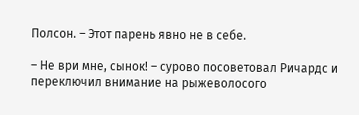Полсон. – Этот парень явно не в себе.

– Не ври мне, сынок! – сурово посоветовал Ричардс и переключил внимание на рыжеволосого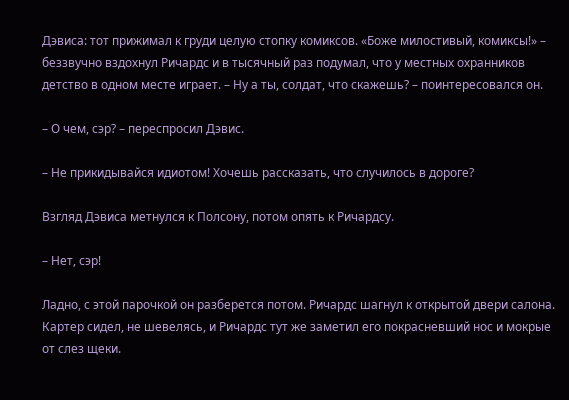Дэвиса: тот прижимал к груди целую стопку комиксов. «Боже милостивый, комиксы!» – беззвучно вздохнул Ричардс и в тысячный раз подумал, что у местных охранников детство в одном месте играет. – Ну а ты, солдат, что скажешь? – поинтересовался он.

– О чем, сэр? – переспросил Дэвис.

– Не прикидывайся идиотом! Хочешь рассказать, что случилось в дороге?

Взгляд Дэвиса метнулся к Полсону, потом опять к Ричардсу.

– Нет, сэр!

Ладно, с этой парочкой он разберется потом. Ричардс шагнул к открытой двери салона. Картер сидел, не шевелясь, и Ричардс тут же заметил его покрасневший нос и мокрые от слез щеки.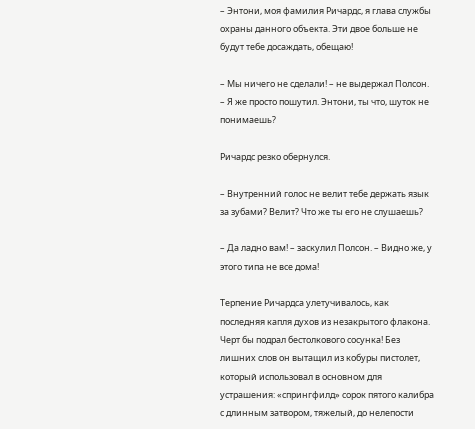– Энтони, моя фамилия Ричардс, я глава службы охраны данного объекта. Эти двое больше не будут тебе досаждать, обещаю!

– Мы ничего не сделали! – не выдержал Полсон. – Я же просто пошутил. Энтони, ты что, шуток не понимаешь?

Ричардс резко обернулся.

– Внутренний голос не велит тебе держать язык за зубами? Велит? Что же ты его не слушаешь?

– Да ладно вам! – заскулил Полсон. – Видно же, у этого типа не все дома!

Терпение Ричардса улетучивалось, как последняя капля духов из незакрытого флакона. Черт бы подрал бестолкового сосунка! Без лишних слов он вытащил из кобуры пистолет, который использовал в основном для устрашения: «спрингфилд» сорок пятого калибра с длинным затвором, тяжелый, до нелепости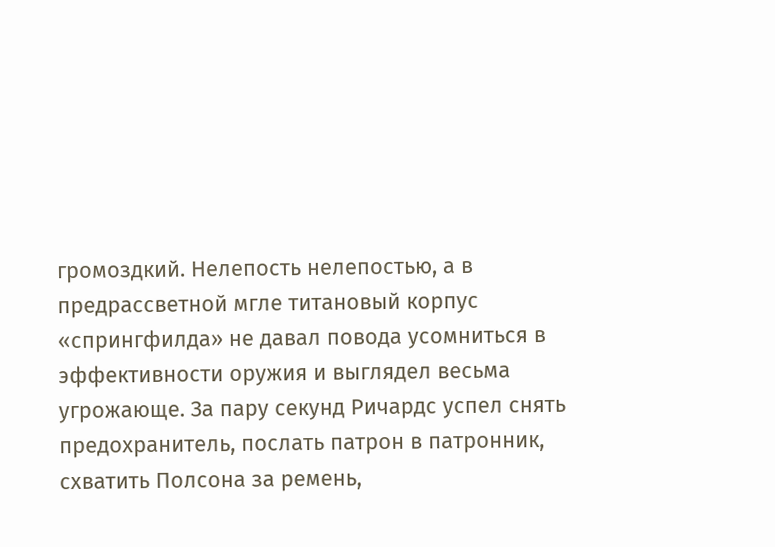громоздкий. Нелепость нелепостью, а в предрассветной мгле титановый корпус «спрингфилда» не давал повода усомниться в эффективности оружия и выглядел весьма угрожающе. За пару секунд Ричардс успел снять предохранитель, послать патрон в патронник, схватить Полсона за ремень,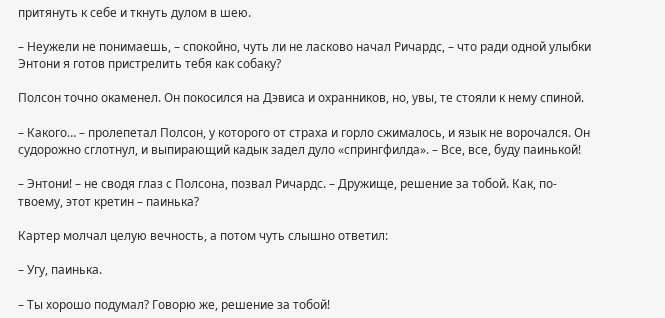притянуть к себе и ткнуть дулом в шею.

– Неужели не понимаешь, – спокойно, чуть ли не ласково начал Ричардс, – что ради одной улыбки Энтони я готов пристрелить тебя как собаку?

Полсон точно окаменел. Он покосился на Дэвиса и охранников, но, увы, те стояли к нему спиной.

– Какого… – пролепетал Полсон, у которого от страха и горло сжималось, и язык не ворочался. Он судорожно сглотнул, и выпирающий кадык задел дуло «спрингфилда». – Все, все, буду паинькой!

– Энтони! – не сводя глаз с Полсона, позвал Ричардс. – Дружище, решение за тобой. Как, по-твоему, этот кретин – паинька?

Картер молчал целую вечность, а потом чуть слышно ответил:

– Угу, паинька.

– Ты хорошо подумал? Говорю же, решение за тобой!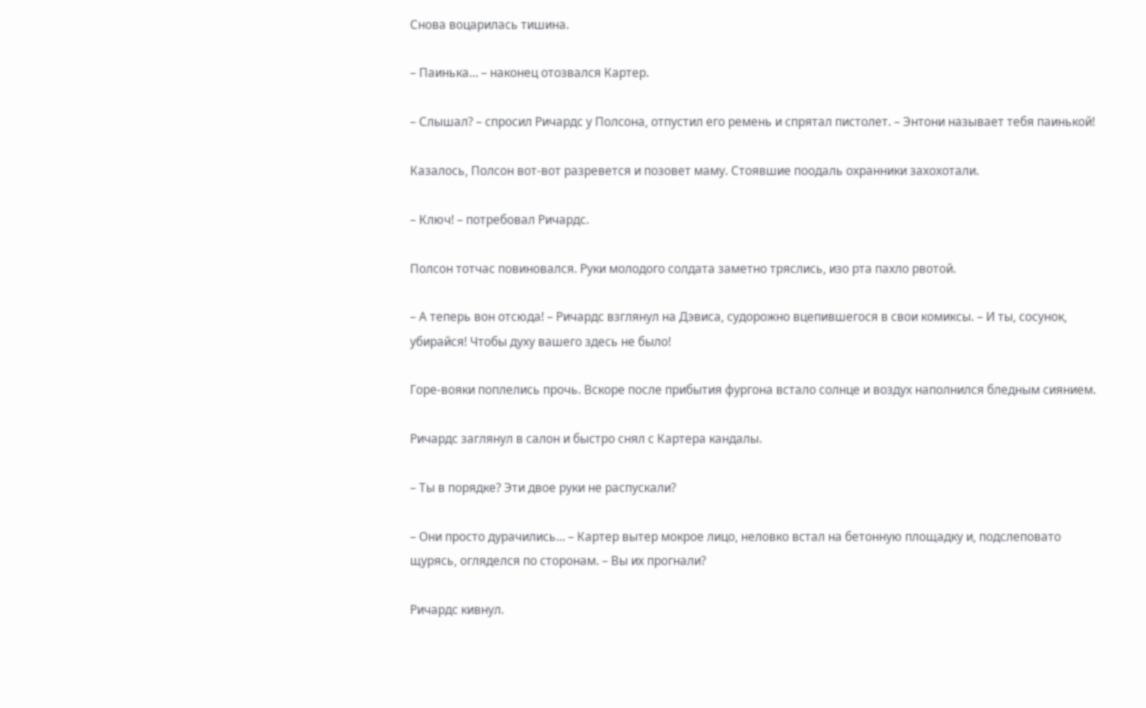Снова воцарилась тишина.

– Паинька… – наконец отозвался Картер.

– Слышал? – спросил Ричардс у Полсона, отпустил его ремень и спрятал пистолет. – Энтони называет тебя паинькой!

Казалось, Полсон вот-вот разревется и позовет маму. Стоявшие поодаль охранники захохотали.

– Ключ! – потребовал Ричардс.

Полсон тотчас повиновался. Руки молодого солдата заметно тряслись, изо рта пахло рвотой.

– А теперь вон отсюда! – Ричардс взглянул на Дэвиса, судорожно вцепившегося в свои комиксы. – И ты, сосунок, убирайся! Чтобы духу вашего здесь не было!

Горе-вояки поплелись прочь. Вскоре после прибытия фургона встало солнце и воздух наполнился бледным сиянием.

Ричардс заглянул в салон и быстро снял с Картера кандалы.

– Ты в порядке? Эти двое руки не распускали?

– Они просто дурачились… – Картер вытер мокрое лицо, неловко встал на бетонную площадку и, подслеповато щурясь, огляделся по сторонам. – Вы их прогнали?

Ричардс кивнул.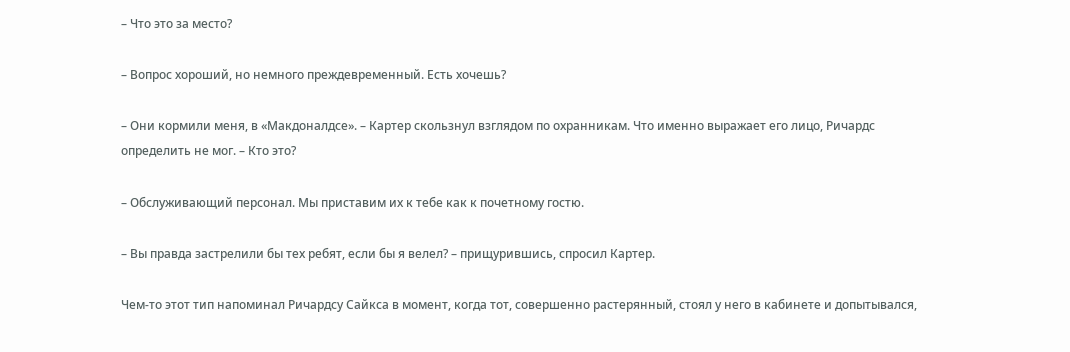– Что это за место?

– Вопрос хороший, но немного преждевременный. Есть хочешь?

– Они кормили меня, в «Макдоналдсе». – Картер скользнул взглядом по охранникам. Что именно выражает его лицо, Ричардс определить не мог. – Кто это?

– Обслуживающий персонал. Мы приставим их к тебе как к почетному гостю.

– Вы правда застрелили бы тех ребят, если бы я велел? – прищурившись, спросил Картер.

Чем-то этот тип напоминал Ричардсу Сайкса в момент, когда тот, совершенно растерянный, стоял у него в кабинете и допытывался,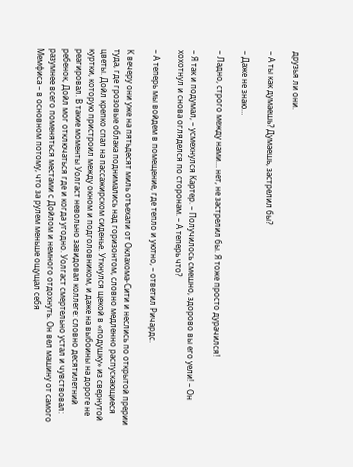друзья ли они.

– А ты как думаешь? Думаешь, застрелил бы?

– Даже не знаю…

– Ладно, строго между нами… нет, не застрелил бы. Я тоже просто дурачился!

– Я так и подумал, – усмехнулся Картер. – Получилось смешно, здорово вы его уели! – Он хохотнул и снова огляделся по сторонам. – А теперь что?

– А теперь мы войдем в помещение, где тепло и уютно, – ответил Ричардс.

К вечеру они уже на пятьдесят миль отъехали от Оклахома-Сити и неслись по открытой прерии туда, где грозовые облака поднимались над горизонтом, словно медленно распускающиеся цветы. Дойл крепко спал на пассажирском сиденье. Уткнулся щекой в «подушку» из свернутой куртки, которую пристроил между окном и подголовником, и даже на выбоины на дороге не реагировал. В такие моменты Уолгаст невольно завидовал коллеге: словно десятилетний ребенок, Дойл мог отключаться где и когда угодно. Уолгаст смертельно устал и чувствовал: разумнее всего поменяться местами с Дойлом и немного отдохнуть. Он вел машину от самого Мемфиса – в основном потому, что за рулем меньше ощущал себя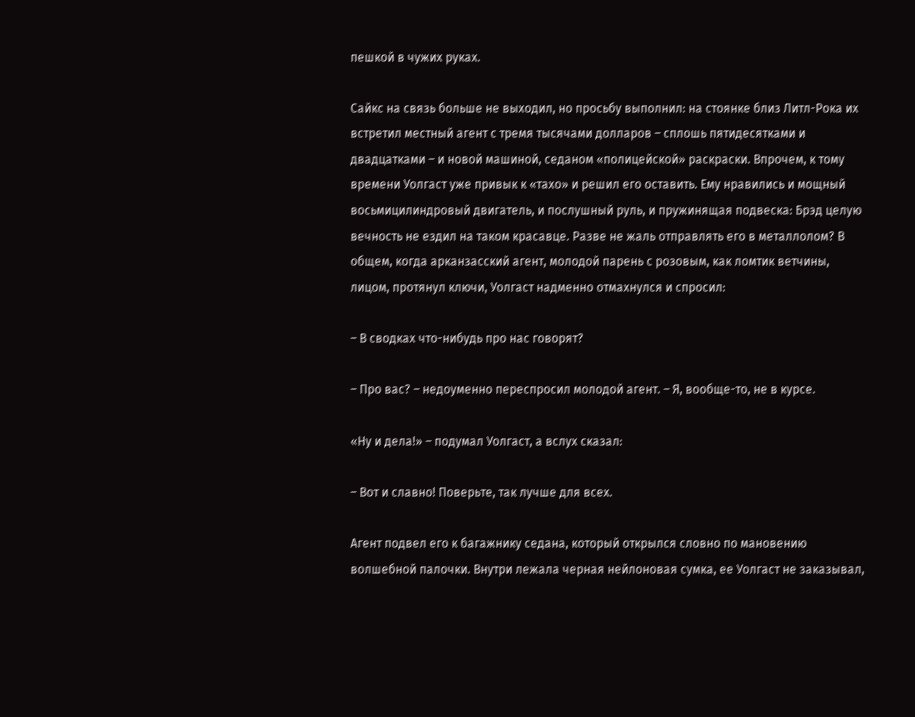пешкой в чужих руках.

Сайкс на связь больше не выходил, но просьбу выполнил: на стоянке близ Литл-Рока их встретил местный агент с тремя тысячами долларов – сплошь пятидесятками и двадцатками – и новой машиной, седаном «полицейской» раскраски. Впрочем, к тому времени Уолгаст уже привык к «тахо» и решил его оставить. Ему нравились и мощный восьмицилиндровый двигатель, и послушный руль, и пружинящая подвеска: Брэд целую вечность не ездил на таком красавце. Разве не жаль отправлять его в металлолом? В общем, когда арканзасский агент, молодой парень с розовым, как ломтик ветчины, лицом, протянул ключи, Уолгаст надменно отмахнулся и спросил:

– В сводках что-нибудь про нас говорят?

– Про вас? – недоуменно переспросил молодой агент. – Я, вообще-то, не в курсе.

«Ну и дела!» – подумал Уолгаст, а вслух сказал:

– Вот и славно! Поверьте, так лучше для всех.

Агент подвел его к багажнику седана, который открылся словно по мановению волшебной палочки. Внутри лежала черная нейлоновая сумка, ее Уолгаст не заказывал,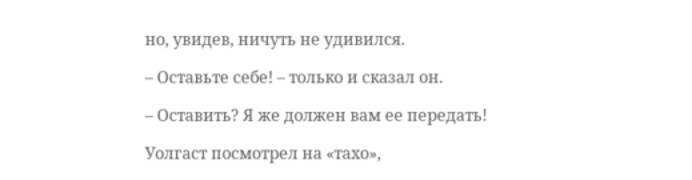но, увидев, ничуть не удивился.

– Оставьте себе! – только и сказал он.

– Оставить? Я же должен вам ее передать!

Уолгаст посмотрел на «тахо»,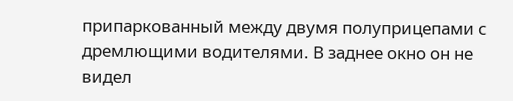припаркованный между двумя полуприцепами с дремлющими водителями. В заднее окно он не видел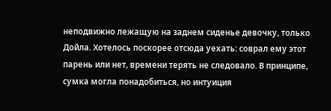неподвижно лежащую на заднем сиденье девочку, только Дойла. Хотелось поскорее отсюда уехать: соврал ему этот парень или нет, времени терять не следовало. В принципе, сумка могла понадобиться, но интуиция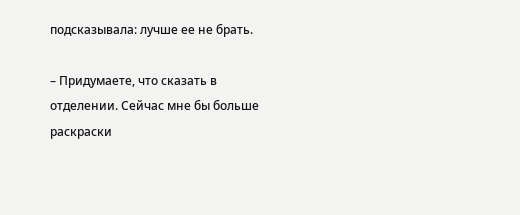подсказывала: лучше ее не брать.

– Придумаете, что сказать в отделении. Сейчас мне бы больше раскраски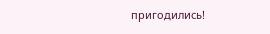пригодились!